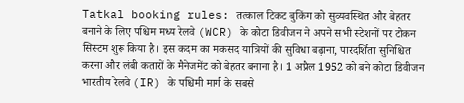Tatkal booking rules: तत्काल टिकट बुकिंग को सुव्यवस्थित और बेहतर बनाने के लिए पश्चिम मध्य रेलवे (WCR) के कोटा डिवीजन ने अपने सभी स्टेशनों पर टोकन सिस्टम शुरू किया है। इस कदम का मकसद यात्रियों की सुविधा बढ़ाना, पारदर्शिता सुनिश्चित करना और लंबी कतारों के मैनेजमेंट को बेहतर बनाना है। 1 अप्रैल 1952 को बने कोटा डिवीजन भारतीय रेलवे (IR) के पश्चिमी मार्ग के सबसे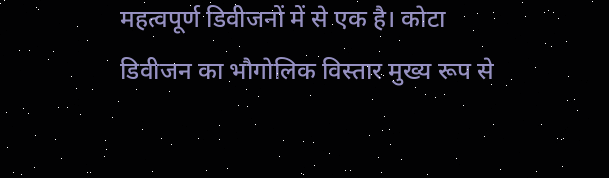महत्वपूर्ण डिवीजनों में से एक है। कोटा डिवीजन का भौगोलिक विस्तार मुख्य रूप से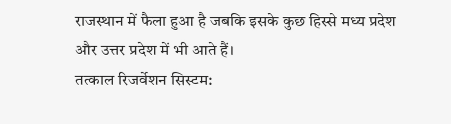राजस्थान में फैला हुआ है जबकि इसके कुछ हिस्से मध्य प्रदेश और उत्तर प्रदेश में भी आते हैं।
तत्काल रिजर्वेशन सिस्टम: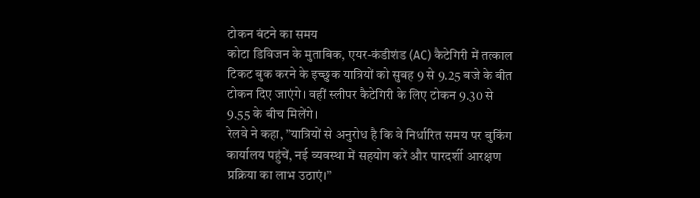टोकन बंटने का समय
कोटा डिविजन के मुताबिक, एयर-कंडीशंड (AC) कैटेगिरी में तत्काल टिकट बुक करने के इच्छुक यात्रियों को सुबह 9 से 9.25 बजे के बीत टोकन दिए जाएंगे। वहीं स्लीपर कैटेगिरी के लिए टोकन 9.30 से 9.55 के बीच मिलेंगे।
रेलवे ने कहा, ”यात्रियों से अनुरोध है कि वे निर्धारित समय पर बुकिंग कार्यालय पहुंचें, नई व्यवस्था में सहयोग करें और पारदर्शी आरक्षण प्रक्रिया का लाभ उठाएं।”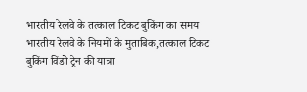भारतीय रेलवे के तत्काल टिकट बुकिंग का समय
भारतीय रेलवे के नियमों के मुताबिक,तत्काल टिकट बुकिंग विंडो ट्रेन की यात्रा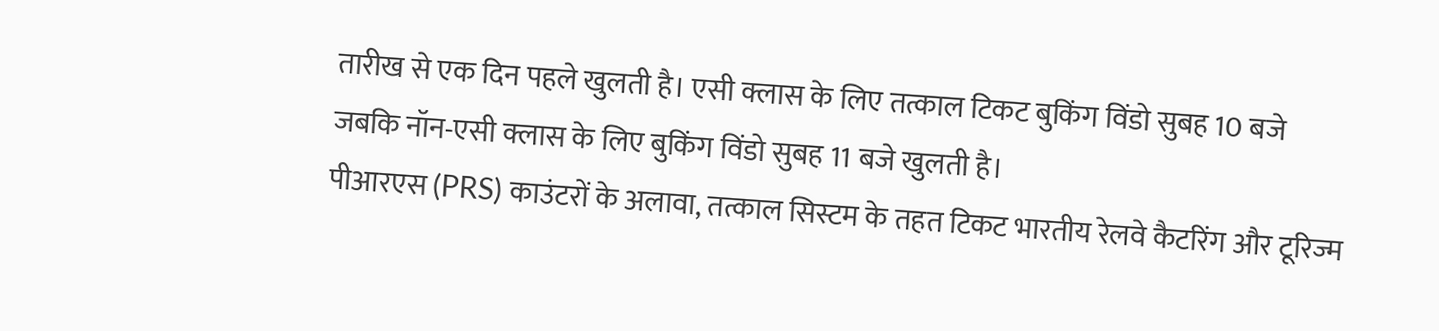तारीख से एक दिन पहले खुलती है। एसी क्लास के लिए तत्काल टिकट बुकिंग विंडो सुबह 10 बजे जबकि नॉन-एसी क्लास के लिए बुकिंग विंडो सुबह 11 बजे खुलती है।
पीआरएस (PRS) काउंटरों के अलावा, तत्काल सिस्टम के तहत टिकट भारतीय रेलवे कैटरिंग और टूरिज्म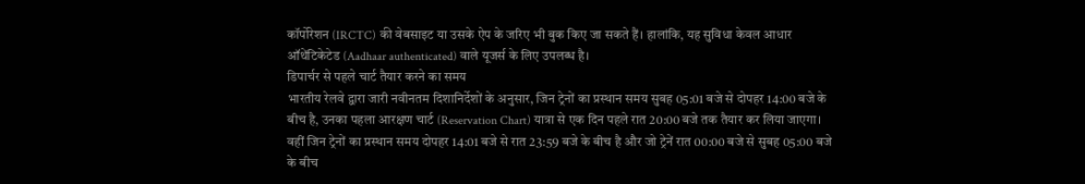कॉर्पोरेशन (IRCTC) की वेबसाइट या उसके ऐप के जरिए भी बुक किए जा सकते हैं। हालांकि, यह सुविधा केवल आधार ऑथेंटिकेटेड (Aadhaar authenticated) वाले यूजर्स के लिए उपलब्ध है।
डिपार्चर से पहले चार्ट तैयार करने का समय
भारतीय रेलवे द्वारा जारी नवीनतम दिशानिर्देशों के अनुसार, जिन ट्रेनों का प्रस्थान समय सुबह 05:01 बजे से दोपहर 14:00 बजे के बीच है, उनका पहला आरक्षण चार्ट (Reservation Chart) यात्रा से एक दिन पहले रात 20:00 बजे तक तैयार कर लिया जाएगा।
वहीं जिन ट्रेनों का प्रस्थान समय दोपहर 14:01 बजे से रात 23:59 बजे के बीच है और जो ट्रेनें रात 00:00 बजे से सुबह 05:00 बजे के बीच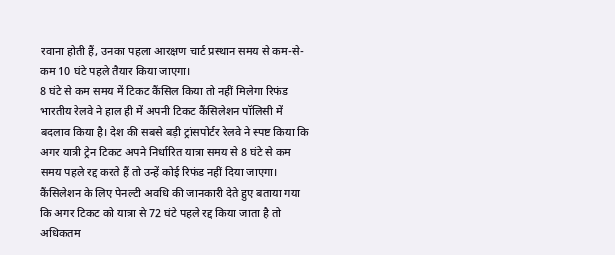रवाना होती हैं, उनका पहला आरक्षण चार्ट प्रस्थान समय से कम-से-कम 10 घंटे पहले तैयार किया जाएगा।
8 घंटे से कम समय में टिकट कैंसिल किया तो नहीं मिलेगा रिफंड
भारतीय रेलवे ने हाल ही में अपनी टिकट कैंसिलेशन पॉलिसी में बदलाव किया है। देश की सबसे बड़ी ट्रांसपोर्टर रेलवे ने स्पष्ट किया कि अगर यात्री ट्रेन टिकट अपने निर्धारित यात्रा समय से 8 घंटे से कम समय पहले रद्द करते हैं तो उन्हें कोई रिफंड नहीं दिया जाएगा। कैंसिलेशन के लिए पेनल्टी अवधि की जानकारी देते हुए बताया गया कि अगर टिकट को यात्रा से 72 घंटे पहले रद्द किया जाता है तो अधिकतम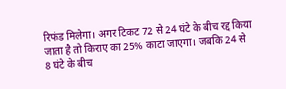रिफंड मिलेगा। अगर टिकट 72 से 24 घंटे के बीच रद्द किया जाता है तो किराए का 25% काटा जाएगा। जबकि 24 से 8 घंटे के बीच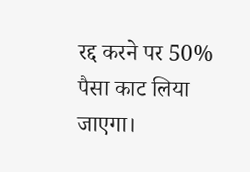रद्द करने पर 50% पैसा काट लिया जाएगा।